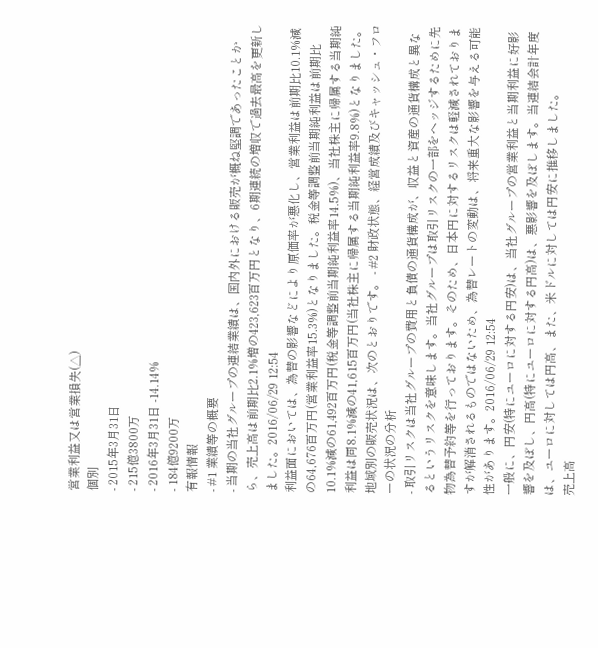営業利益又は営業損失(△)
個別
- 2015年3月31日
- 215億3800万
- 2016年3月31日 -14.14%
- 184億9200万
有報情報
- #1 業績等の概要
- 当期の当社グループの連結業績は、国内外における販売が概ね堅調であったことから、売上高は前期比2.1%増の423,623百万円となり、6期連続の増収で過去最高を更新しました。2016/06/29 12:54
利益面においては、為替の影響などにより原価率が悪化し、営業利益は前期比10.1%減の64,676百万円(営業利益率15.3%)となりました。税金等調整前当期純利益は前期比10.1%減の61,492百万円(税金等調整前当期純利益率14.5%)、当社株主に帰属する当期純利益は同8.1%減の41,615百万円(当社株主に帰属する当期純利益率9.8%)となりました。
地域別の販売状況は、次のとおりです。 - #2 財政状態、経営成績及びキャッシュ・フローの状況の分析
- 取引リスクは当社グループの費用と負債の通貨構成が、収益と資産の通貨構成と異なるというリスクを意味します。当社グループは取引リスクの一部をヘッジするために先物為替予約等を行っております。そのため、日本円に対するリスクは軽減されておりますが解消されるものではないため、為替レートの変動は、将来重大な影響を与える可能性があります。2016/06/29 12:54
一般に、円安(特にユーロに対する円安)は、当社グループの営業利益と当期利益に好影響を及ぼし、円高(特にユーロに対する円高)は、悪影響を及ぼします。当連結会計年度は、ユーロに対しては円高、また、米ドルに対しては円安に推移しました。
売上高